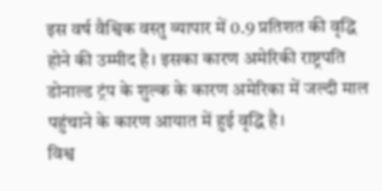इस वर्ष वैश्विक वस्तु व्यापार में 0.9 प्रतिशत की वृद्धि होने की उम्मीद है। इसका कारण अमेरिकी राष्ट्रपति डोनाल्ड ट्रंप के शुल्क के कारण अमेरिका में जल्दी माल पहुंचाने के कारण आयात में हुई वृद्धि है।
विश्व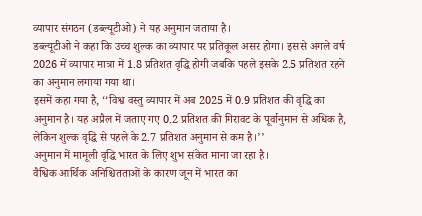व्यापार संगठन (डब्ल्यूटीओ) ने यह अनुमान जताया है।
डब्ल्यूटीओ ने कहा कि उच्च शुल्क का व्यापार पर प्रतिकूल असर होगा। इससे अगले वर्ष 2026 में व्यापार मात्रा में 1.8 प्रतिशत वृद्धि होगी जबकि पहले इसके 2.5 प्रतिशत रहने का अनुमान लगाया गया था।
इसमें कहा गया है, ‘‘विश्व वस्तु व्यापार में अब 2025 में 0.9 प्रतिशत की वृद्धि का अनुमान है। यह अप्रैल में जताए गए 0.2 प्रतिशत की गिरावट के पूर्वानुमान से अधिक है, लेकिन शुल्क वृद्धि से पहले के 2.7 प्रतिशत अनुमान से कम है।’’
अनुमान में मामूली वृद्धि भारत के लिए शुभ संकेत माना जा रहा है।
वैश्विक आर्थिक अनिश्चितताओं के कारण जून में भारत का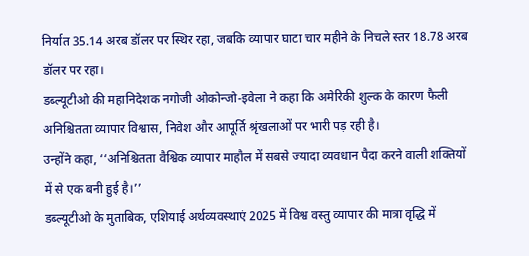निर्यात 35.14 अरब डॉलर पर स्थिर रहा, जबकि व्यापार घाटा चार महीने के निचले स्तर 18.78 अरब डॉलर पर रहा।
डब्ल्यूटीओ की महानिदेशक नगोजी ओकोन्जो-इवेला ने कहा कि अमेरिकी शुल्क के कारण फैली अनिश्चितता व्यापार विश्वास, निवेश और आपूर्ति श्रृंखलाओं पर भारी पड़ रही है।
उन्होंने कहा, ‘‘अनिश्चितता वैश्विक व्यापार माहौल में सबसे ज्यादा व्यवधान पैदा करने वाली शक्तियों में से एक बनी हुई है।’’
डब्ल्यूटीओ के मुताबिक, एशियाई अर्थव्यवस्थाएं 2025 में विश्व वस्तु व्यापार की मात्रा वृद्धि में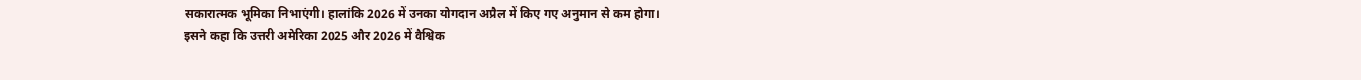सकारात्मक भूमिका निभाएंगी। हालांकि 2026 में उनका योगदान अप्रैल में किए गए अनुमान से कम होगा।
इसने कहा कि उत्तरी अमेरिका 2025 और 2026 में वैश्विक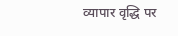व्यापार वृद्धि पर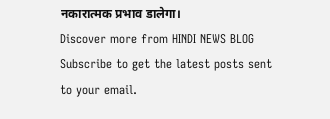नकारात्मक प्रभाव डालेगा।
Discover more from HINDI NEWS BLOG
Subscribe to get the latest posts sent to your email.